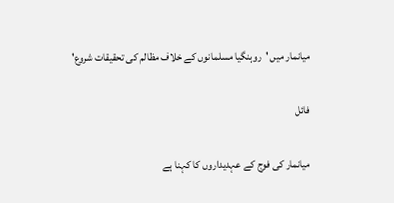میانمار میں 'روہنگیا مسلمانوں کے خلاف مظالم کی تحقیقات شروع'

فائل

میانمار کی فوج کے عہدیداروں کا کہنا ہے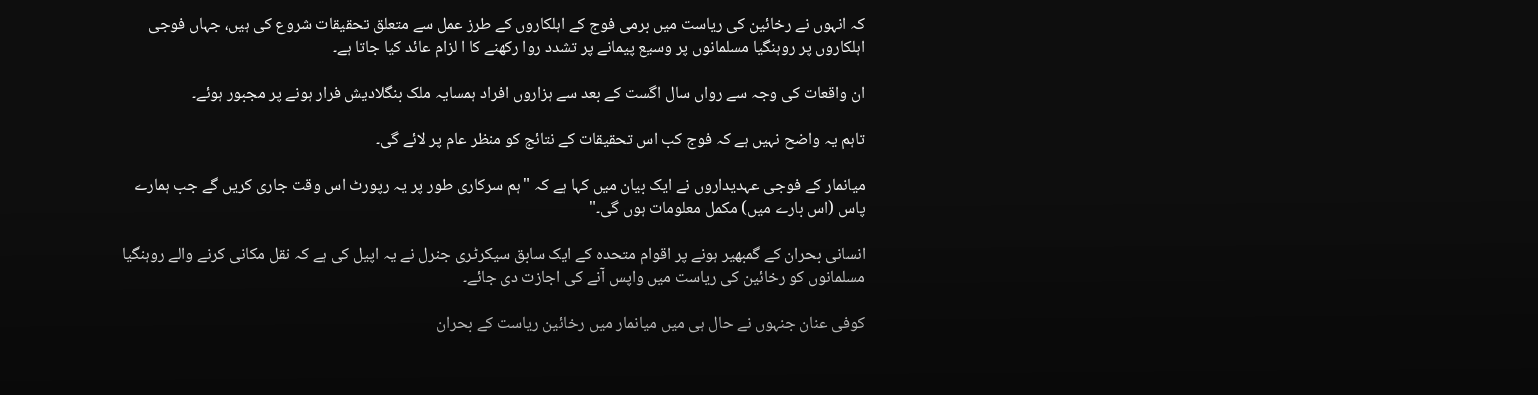کہ انہوں نے رخائین کی ریاست میں برمی فوج کے اہلکاروں کے طرز عمل سے متعلق تحقیقات شروع کی ہیں، جہاں فوجی اہلکاروں پر روہنگیا مسلمانوں پر وسیع پیمانے پر تشدد روا رکھنے کا ا لزام عائد کیا جاتا ہے۔

ان واقعات کی وجہ سے رواں سال اگست کے بعد سے ہزاروں افراد ہمسایہ ملک بنگلادیش فرار ہونے پر مجبور ہوئے۔

تاہم یہ واضح نہیں ہے کہ فوج کب اس تحقیقات کے نتائج کو منظر عام پر لائے گی۔

میانمار کے فوجی عہدیداروں نے ایک بیان میں کہا ہے کہ "ہم سرکاری طور پر یہ رپورٹ اس وقت جاری کریں گے جب ہمارے پاس (اس بارے میں) مکمل معلومات ہوں گی۔"

انسانی بحران کے گمبھیر ہونے پر اقوام متحدہ کے ایک سابق سیکرٹری جنرل نے یہ اپیل کی ہے کہ نقل مکانی کرنے والے روہنگیا مسلمانوں کو رخائین کی ریاست میں واپس آنے کی اجازت دی جائے۔

کوفی عنان جنہوں نے حال ہی میں میانمار میں رخائین ریاست کے بحران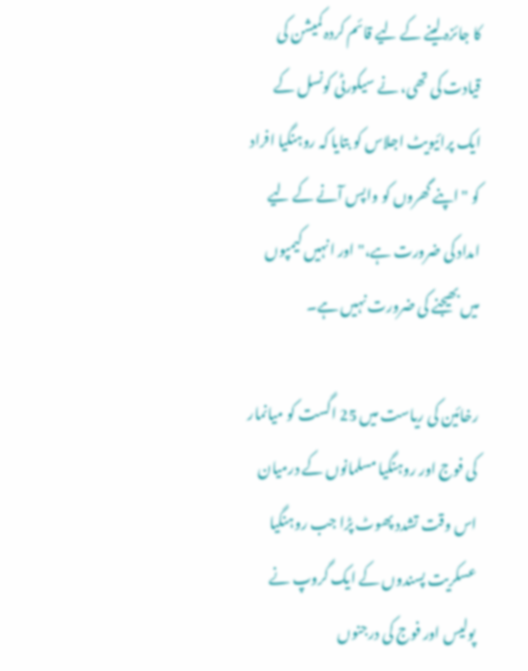کا جائزہ لینے کے لیے قائم کردہ کمیشن کی قیادت کی تھی، نے سیکورٹی کونسل کے ایک پرائیویٹ اجلاس کو بتایا کہ روہنگیا افراد کو "اپنے گھروں کو واپس آنے کے لیے امداد کی ضرورت ہے،" اور انہیں کیمپوں میں بھیجنے کی ضرورت نہیں ہے۔

رخائین کی ریاست میں 25 اگست کو میانمار کی فوج اور روہنگیا مسلمانوں کے درمیان اس وقت تشدد پھوٹ پڑا جب روہنگیا عسکریت پسندوں کے ایک گروپ نے پولیس اور فوج کی درجنوں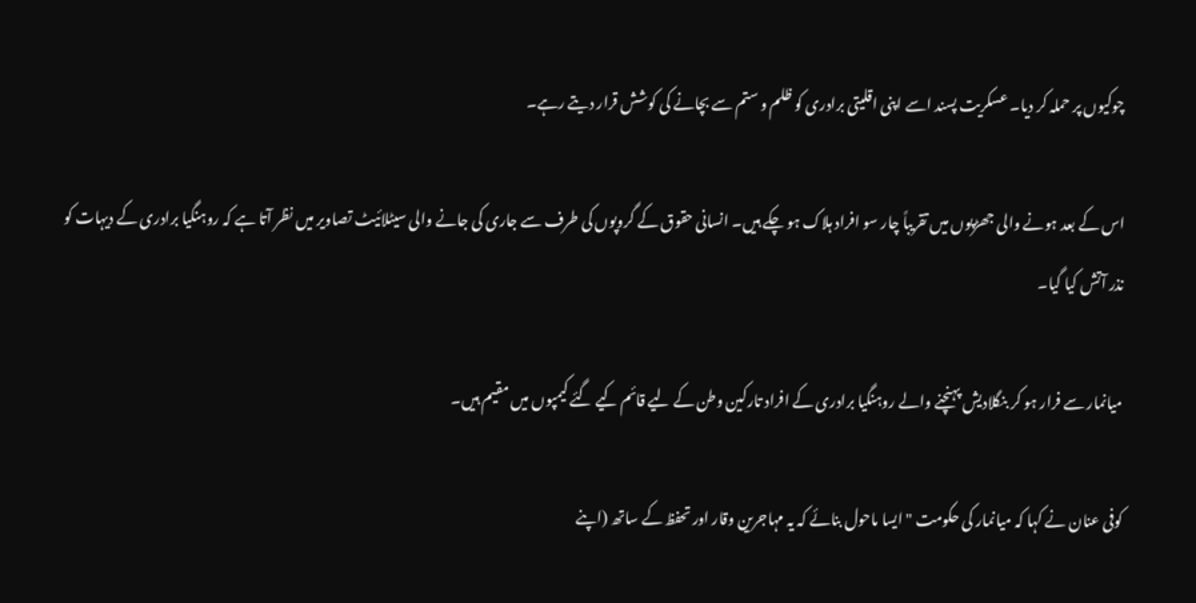چوکیوں پر حملہ کر دیا۔ عسکریت پسند اسے اپنی اقلیتی برادری کو ظلم و ستم سے بچانے کی کوشش قرار دیتے رہے۔

اس کے بعد ہونے والی جھڑپوں میں تقریباً چار سو افراد ہلاک ہو چکے ہیں۔ انسانی حقوق کے گروپوں کی طرف سے جاری کی جانے والی سیٹلائیٹ تصاویر میں نظر آتا ہے کہ روہنگیا برادری کے دیہات کو نذر آتش کیا گیا۔

میانمار سے فرار ہو کر بنگلادیش پہنچنے والے روہنگیا برادری کے افراد تارکین وطن کے لیے قائم کیے گئے کیمپوں میں مقیم ہیں۔

کوفی عنان نے کہا کہ میانمار کی حکومت "ایسا ماحول بنائے کہ یہ مہاجرین وقار اور تحفظ کے ساتھ (اپنے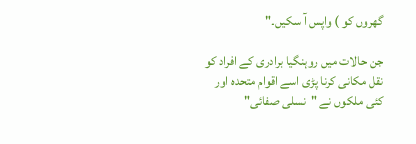گھروں کو ) واپس آ سکیں۔"

جن حالات میں روہنگیا برادری کے افراد کو نقل مکانی کرنا پڑی اسے اقوام متحدہ اور کئی ملکوں نے "نسلی صفائی"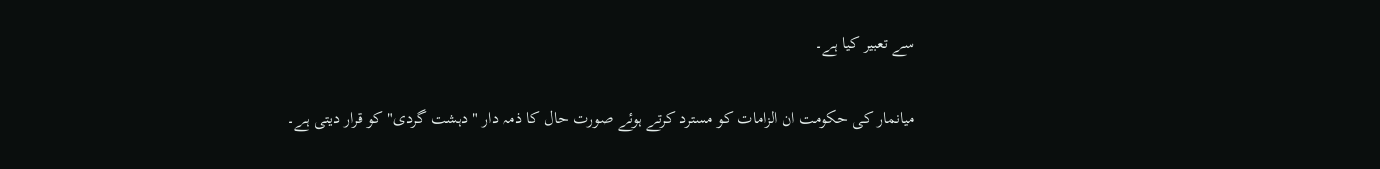سے تعبیر کیا ہے۔

میانمار کی حکومت ان الزامات کو مسترد کرتے ہوئے صورت حال کا ذمہ دار "دہشت گردی" کو قرار دیتی ہے۔